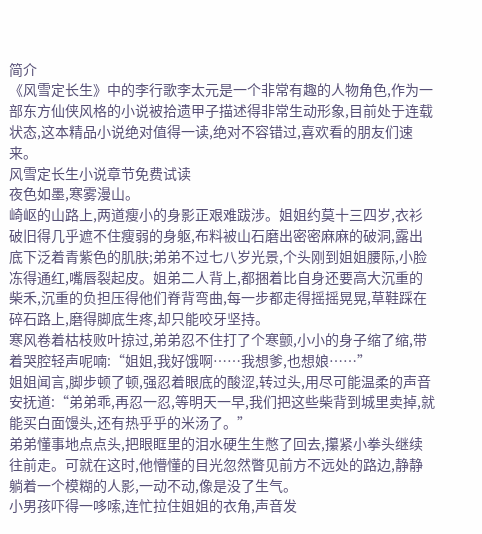简介
《风雪定长生》中的李行歌李太元是一个非常有趣的人物角色,作为一部东方仙侠风格的小说被拾遗甲子描述得非常生动形象,目前处于连载状态,这本精品小说绝对值得一读,绝对不容错过,喜欢看的朋友们速来。
风雪定长生小说章节免费试读
夜色如墨,寒雾漫山。
崎岖的山路上,两道瘦小的身影正艰难跋涉。姐姐约莫十三四岁,衣衫破旧得几乎遮不住瘦弱的身躯,布料被山石磨出密密麻麻的破洞,露出底下泛着青紫色的肌肤;弟弟不过七八岁光景,个头刚到姐姐腰际,小脸冻得通红,嘴唇裂起皮。姐弟二人背上,都捆着比自身还要高大沉重的柴禾,沉重的负担压得他们脊背弯曲,每一步都走得摇摇晃晃,草鞋踩在碎石路上,磨得脚底生疼,却只能咬牙坚持。
寒风卷着枯枝败叶掠过,弟弟忍不住打了个寒颤,小小的身子缩了缩,带着哭腔轻声呢喃:“姐姐,我好饿啊……我想爹,也想娘……”
姐姐闻言,脚步顿了顿,强忍着眼底的酸涩,转过头,用尽可能温柔的声音安抚道:“弟弟乖,再忍一忍,等明天一早,我们把这些柴背到城里卖掉,就能买白面馒头,还有热乎乎的米汤了。”
弟弟懂事地点点头,把眼眶里的泪水硬生生憋了回去,攥紧小拳头继续往前走。可就在这时,他懵懂的目光忽然瞥见前方不远处的路边,静静躺着一个模糊的人影,一动不动,像是没了生气。
小男孩吓得一哆嗦,连忙拉住姐姐的衣角,声音发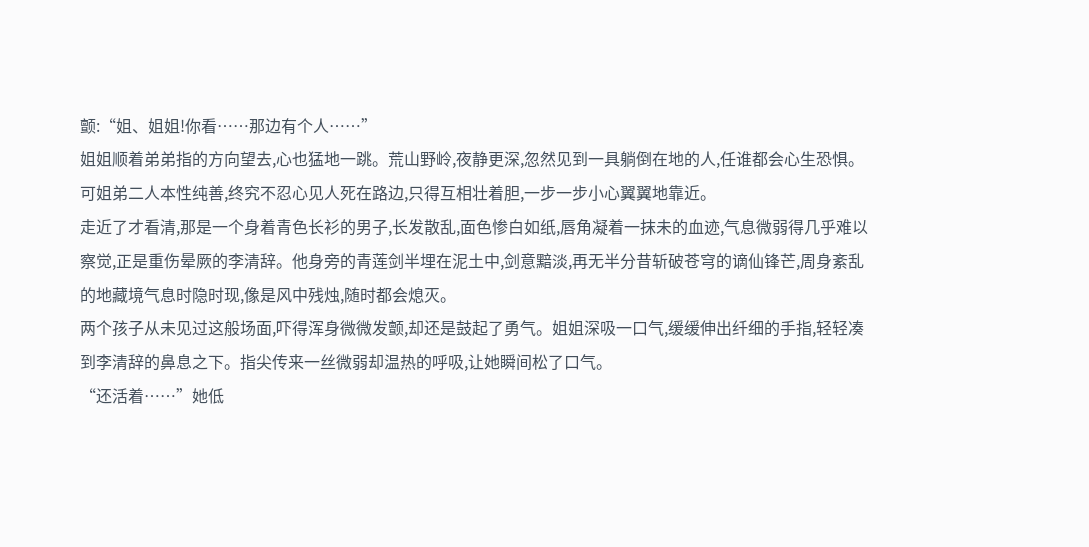颤:“姐、姐姐!你看……那边有个人……”
姐姐顺着弟弟指的方向望去,心也猛地一跳。荒山野岭,夜静更深,忽然见到一具躺倒在地的人,任谁都会心生恐惧。可姐弟二人本性纯善,终究不忍心见人死在路边,只得互相壮着胆,一步一步小心翼翼地靠近。
走近了才看清,那是一个身着青色长衫的男子,长发散乱,面色惨白如纸,唇角凝着一抹未的血迹,气息微弱得几乎难以察觉,正是重伤晕厥的李清辞。他身旁的青莲剑半埋在泥土中,剑意黯淡,再无半分昔斩破苍穹的谪仙锋芒,周身紊乱的地藏境气息时隐时现,像是风中残烛,随时都会熄灭。
两个孩子从未见过这般场面,吓得浑身微微发颤,却还是鼓起了勇气。姐姐深吸一口气,缓缓伸出纤细的手指,轻轻凑到李清辞的鼻息之下。指尖传来一丝微弱却温热的呼吸,让她瞬间松了口气。
“还活着……”她低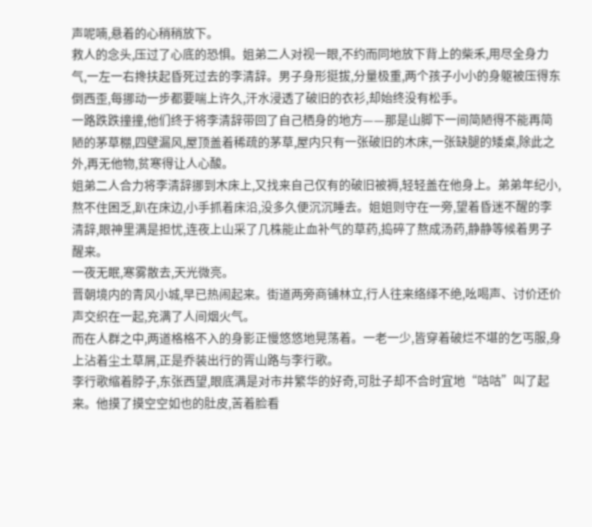声呢喃,悬着的心稍稍放下。
救人的念头,压过了心底的恐惧。姐弟二人对视一眼,不约而同地放下背上的柴禾,用尽全身力气,一左一右搀扶起昏死过去的李清辞。男子身形挺拔,分量极重,两个孩子小小的身躯被压得东倒西歪,每挪动一步都要喘上许久,汗水浸透了破旧的衣衫,却始终没有松手。
一路跌跌撞撞,他们终于将李清辞带回了自己栖身的地方——那是山脚下一间简陋得不能再简陋的茅草棚,四壁漏风,屋顶盖着稀疏的茅草,屋内只有一张破旧的木床,一张缺腿的矮桌,除此之外,再无他物,贫寒得让人心酸。
姐弟二人合力将李清辞挪到木床上,又找来自己仅有的破旧被褥,轻轻盖在他身上。弟弟年纪小,熬不住困乏,趴在床边,小手抓着床沿,没多久便沉沉睡去。姐姐则守在一旁,望着昏迷不醒的李清辞,眼神里满是担忧,连夜上山采了几株能止血补气的草药,捣碎了熬成汤药,静静等候着男子醒来。
一夜无眠,寒雾散去,天光微亮。
晋朝境内的青风小城,早已热闹起来。街道两旁商铺林立,行人往来络绎不绝,吆喝声、讨价还价声交织在一起,充满了人间烟火气。
而在人群之中,两道格格不入的身影正慢悠悠地晃荡着。一老一少,皆穿着破烂不堪的乞丐服,身上沾着尘土草屑,正是乔装出行的胥山路与李行歌。
李行歌缩着脖子,东张西望,眼底满是对市井繁华的好奇,可肚子却不合时宜地“咕咕”叫了起来。他摸了摸空空如也的肚皮,苦着脸看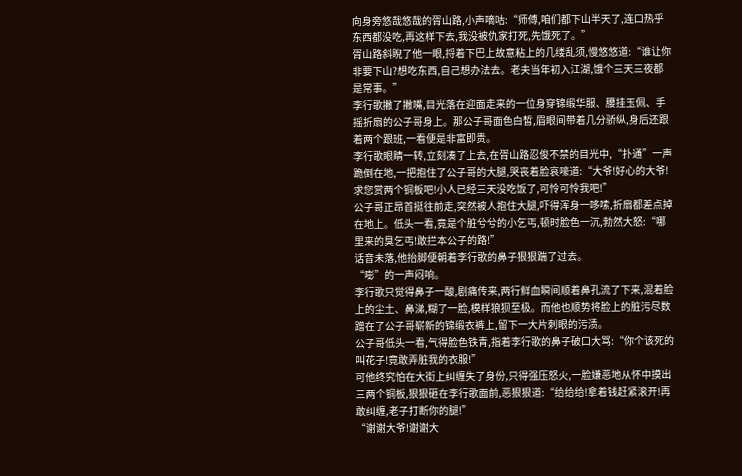向身旁悠哉悠哉的胥山路,小声嘀咕:“师傅,咱们都下山半天了,连口热乎东西都没吃,再这样下去,我没被仇家打死,先饿死了。”
胥山路斜睨了他一眼,捋着下巴上故意粘上的几缕乱须,慢悠悠道:“谁让你非要下山?想吃东西,自己想办法去。老夫当年初入江湖,饿个三天三夜都是常事。”
李行歌撇了撇嘴,目光落在迎面走来的一位身穿锦缎华服、腰挂玉佩、手摇折扇的公子哥身上。那公子哥面色白皙,眉眼间带着几分骄纵,身后还跟着两个跟班,一看便是非富即贵。
李行歌眼睛一转,立刻凑了上去,在胥山路忍俊不禁的目光中,“扑通”一声跪倒在地,一把抱住了公子哥的大腿,哭丧着脸哀嚎道:“大爷!好心的大爷!求您赏两个铜板吧!小人已经三天没吃饭了,可怜可怜我吧!”
公子哥正昂首挺往前走,突然被人抱住大腿,吓得浑身一哆嗦,折扇都差点掉在地上。低头一看,竟是个脏兮兮的小乞丐,顿时脸色一沉,勃然大怒:“哪里来的臭乞丐!敢拦本公子的路!”
话音未落,他抬脚便朝着李行歌的鼻子狠狠踹了过去。
“嘭”的一声闷响。
李行歌只觉得鼻子一酸,剧痛传来,两行鲜血瞬间顺着鼻孔流了下来,混着脸上的尘土、鼻涕,糊了一脸,模样狼狈至极。而他也顺势将脸上的脏污尽数蹭在了公子哥崭新的锦缎衣裤上,留下一大片刺眼的污渍。
公子哥低头一看,气得脸色铁青,指着李行歌的鼻子破口大骂:“你个该死的叫花子!竟敢弄脏我的衣服!”
可他终究怕在大街上纠缠失了身份,只得强压怒火,一脸嫌恶地从怀中摸出三两个铜板,狠狠砸在李行歌面前,恶狠狠道:“给给给!拿着钱赶紧滚开!再敢纠缠,老子打断你的腿!”
“谢谢大爷!谢谢大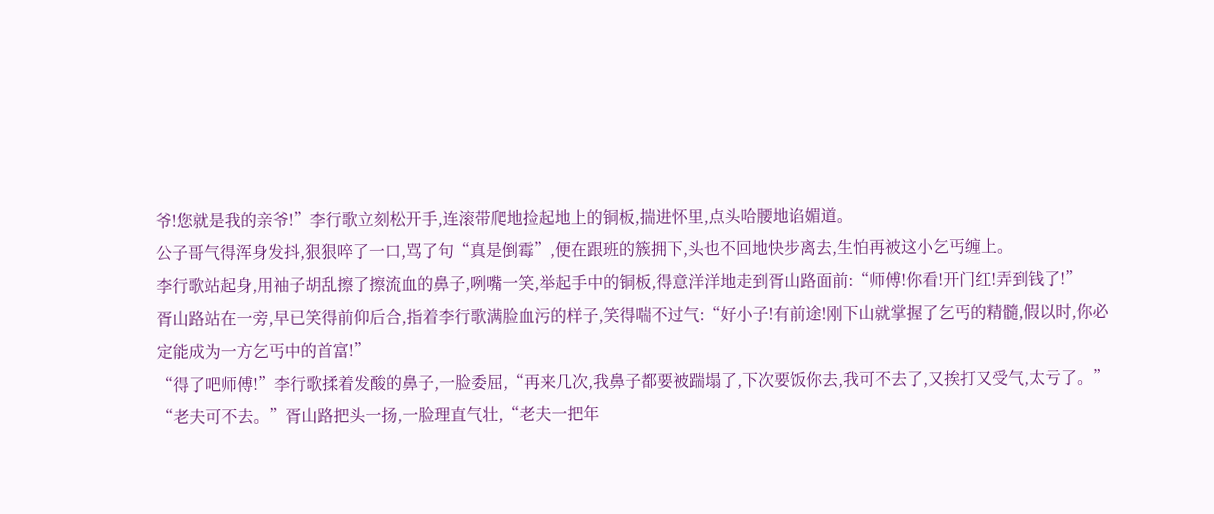爷!您就是我的亲爷!”李行歌立刻松开手,连滚带爬地捡起地上的铜板,揣进怀里,点头哈腰地谄媚道。
公子哥气得浑身发抖,狠狠啐了一口,骂了句“真是倒霉”,便在跟班的簇拥下,头也不回地快步离去,生怕再被这小乞丐缠上。
李行歌站起身,用袖子胡乱擦了擦流血的鼻子,咧嘴一笑,举起手中的铜板,得意洋洋地走到胥山路面前:“师傅!你看!开门红!弄到钱了!”
胥山路站在一旁,早已笑得前仰后合,指着李行歌满脸血污的样子,笑得喘不过气:“好小子!有前途!刚下山就掌握了乞丐的精髓,假以时,你必定能成为一方乞丐中的首富!”
“得了吧师傅!”李行歌揉着发酸的鼻子,一脸委屈,“再来几次,我鼻子都要被踹塌了,下次要饭你去,我可不去了,又挨打又受气,太亏了。”
“老夫可不去。”胥山路把头一扬,一脸理直气壮,“老夫一把年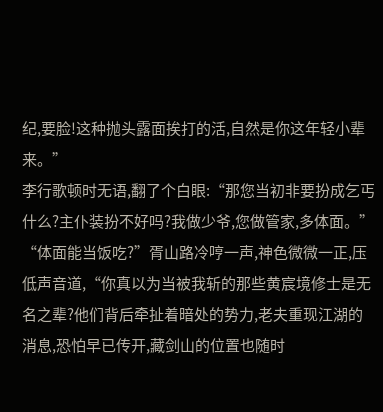纪,要脸!这种抛头露面挨打的活,自然是你这年轻小辈来。”
李行歌顿时无语,翻了个白眼:“那您当初非要扮成乞丐什么?主仆装扮不好吗?我做少爷,您做管家,多体面。”
“体面能当饭吃?”胥山路冷哼一声,神色微微一正,压低声音道,“你真以为当被我斩的那些黄宸境修士是无名之辈?他们背后牵扯着暗处的势力,老夫重现江湖的消息,恐怕早已传开,藏剑山的位置也随时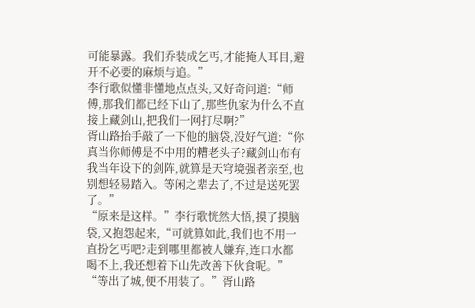可能暴露。我们乔装成乞丐,才能掩人耳目,避开不必要的麻烦与追。”
李行歌似懂非懂地点点头,又好奇问道:“师傅,那我们都已经下山了,那些仇家为什么不直接上藏剑山,把我们一网打尽啊?”
胥山路抬手敲了一下他的脑袋,没好气道:“你真当你师傅是不中用的糟老头子?藏剑山布有我当年设下的剑阵,就算是天穹境强者亲至,也别想轻易踏入。等闲之辈去了,不过是送死罢了。”
“原来是这样。”李行歌恍然大悟,摸了摸脑袋,又抱怨起来,“可就算如此,我们也不用一直扮乞丐吧?走到哪里都被人嫌弃,连口水都喝不上,我还想着下山先改善下伙食呢。”
“等出了城,便不用装了。”胥山路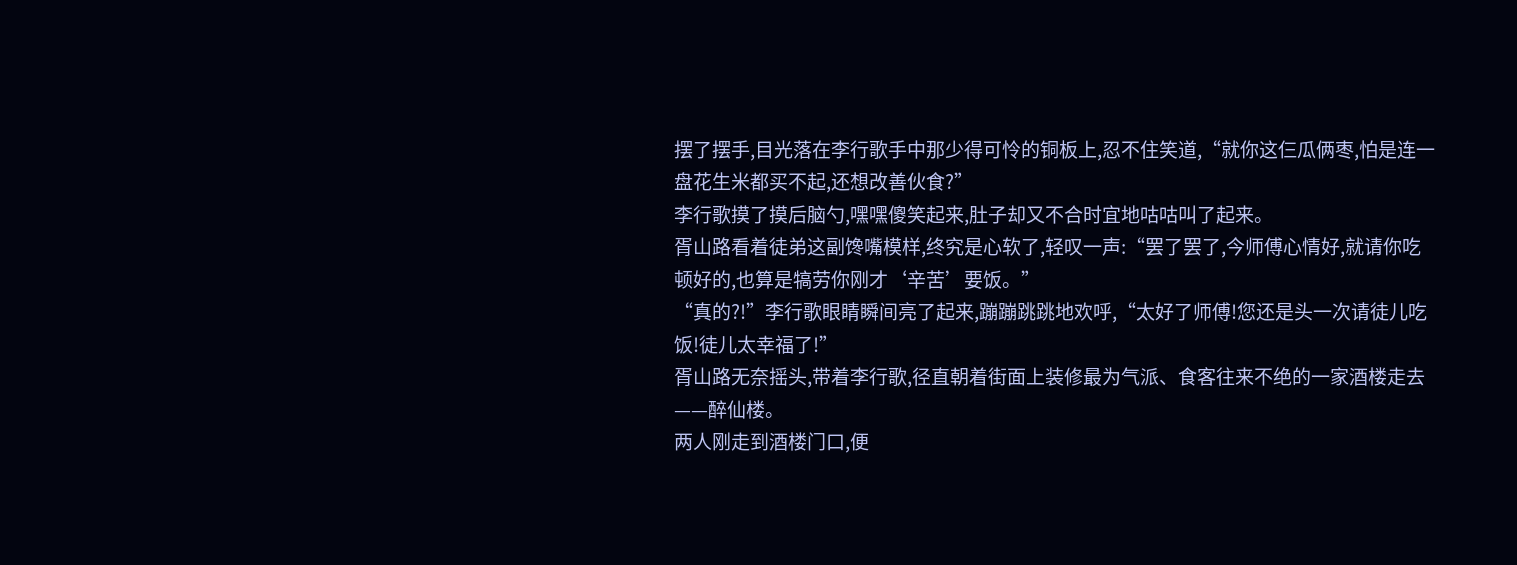摆了摆手,目光落在李行歌手中那少得可怜的铜板上,忍不住笑道,“就你这仨瓜俩枣,怕是连一盘花生米都买不起,还想改善伙食?”
李行歌摸了摸后脑勺,嘿嘿傻笑起来,肚子却又不合时宜地咕咕叫了起来。
胥山路看着徒弟这副馋嘴模样,终究是心软了,轻叹一声:“罢了罢了,今师傅心情好,就请你吃顿好的,也算是犒劳你刚才‘辛苦’要饭。”
“真的?!”李行歌眼睛瞬间亮了起来,蹦蹦跳跳地欢呼,“太好了师傅!您还是头一次请徒儿吃饭!徒儿太幸福了!”
胥山路无奈摇头,带着李行歌,径直朝着街面上装修最为气派、食客往来不绝的一家酒楼走去——醉仙楼。
两人刚走到酒楼门口,便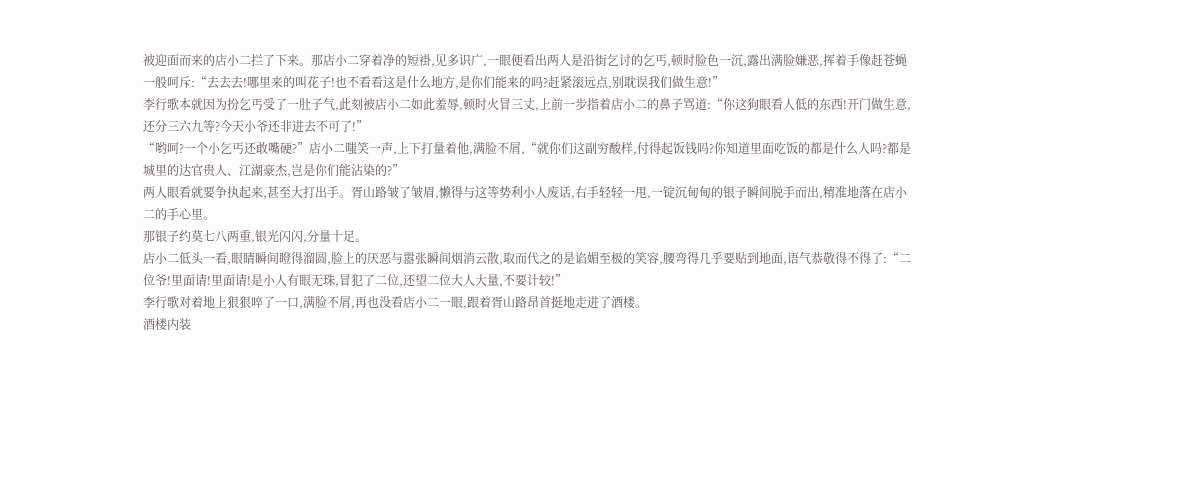被迎面而来的店小二拦了下来。那店小二穿着净的短褂,见多识广,一眼便看出两人是沿街乞讨的乞丐,顿时脸色一沉,露出满脸嫌恶,挥着手像赶苍蝇一般呵斥:“去去去!哪里来的叫花子!也不看看这是什么地方,是你们能来的吗?赶紧滚远点,别耽误我们做生意!”
李行歌本就因为扮乞丐受了一肚子气,此刻被店小二如此羞辱,顿时火冒三丈,上前一步指着店小二的鼻子骂道:“你这狗眼看人低的东西!开门做生意,还分三六九等?今天小爷还非进去不可了!”
“哟呵?一个小乞丐还敢嘴硬?”店小二嗤笑一声,上下打量着他,满脸不屑,“就你们这副穷酸样,付得起饭钱吗?你知道里面吃饭的都是什么人吗?都是城里的达官贵人、江湖豪杰,岂是你们能沾染的?”
两人眼看就要争执起来,甚至大打出手。胥山路皱了皱眉,懒得与这等势利小人废话,右手轻轻一甩,一锭沉甸甸的银子瞬间脱手而出,精准地落在店小二的手心里。
那银子约莫七八两重,银光闪闪,分量十足。
店小二低头一看,眼睛瞬间瞪得溜圆,脸上的厌恶与嚣张瞬间烟消云散,取而代之的是谄媚至极的笑容,腰弯得几乎要贴到地面,语气恭敬得不得了:“二位爷!里面请!里面请!是小人有眼无珠,冒犯了二位,还望二位大人大量,不要计较!”
李行歌对着地上狠狠啐了一口,满脸不屑,再也没看店小二一眼,跟着胥山路昂首挺地走进了酒楼。
酒楼内装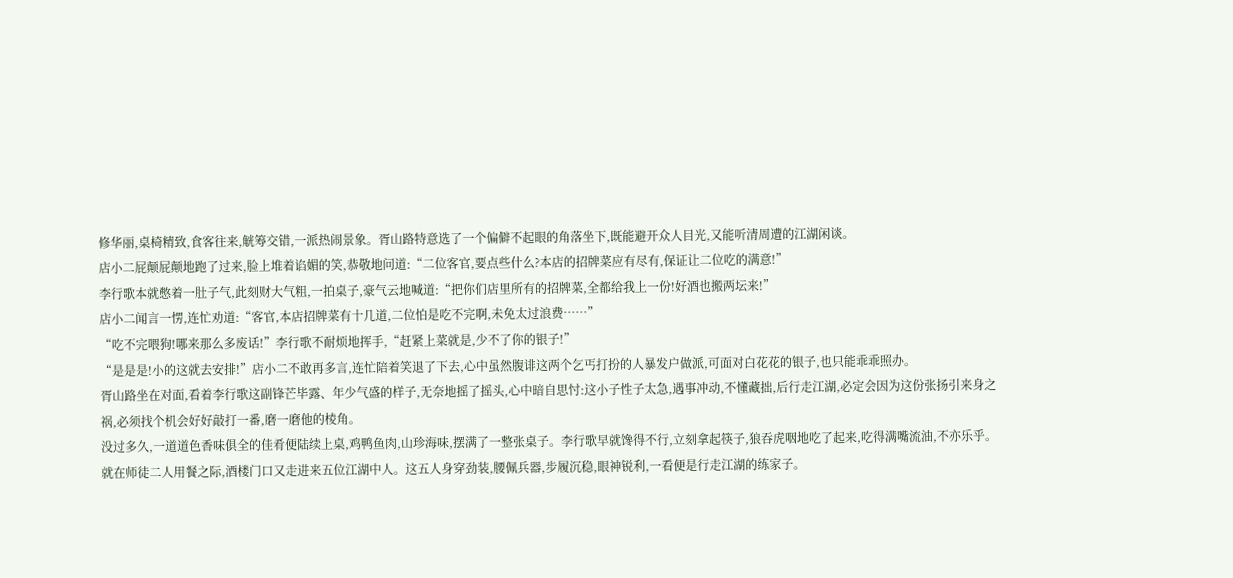修华丽,桌椅精致,食客往来,觥筹交错,一派热闹景象。胥山路特意选了一个偏僻不起眼的角落坐下,既能避开众人目光,又能听清周遭的江湖闲谈。
店小二屁颠屁颠地跑了过来,脸上堆着谄媚的笑,恭敬地问道:“二位客官,要点些什么?本店的招牌菜应有尽有,保证让二位吃的满意!”
李行歌本就憋着一肚子气,此刻财大气粗,一拍桌子,豪气云地喊道:“把你们店里所有的招牌菜,全都给我上一份!好酒也搬两坛来!”
店小二闻言一愣,连忙劝道:“客官,本店招牌菜有十几道,二位怕是吃不完啊,未免太过浪费……”
“吃不完喂狗!哪来那么多废话!”李行歌不耐烦地挥手,“赶紧上菜就是,少不了你的银子!”
“是是是!小的这就去安排!”店小二不敢再多言,连忙陪着笑退了下去,心中虽然腹诽这两个乞丐打扮的人暴发户做派,可面对白花花的银子,也只能乖乖照办。
胥山路坐在对面,看着李行歌这副锋芒毕露、年少气盛的样子,无奈地摇了摇头,心中暗自思忖:这小子性子太急,遇事冲动,不懂藏拙,后行走江湖,必定会因为这份张扬引来身之祸,必须找个机会好好敲打一番,磨一磨他的棱角。
没过多久,一道道色香味俱全的佳肴便陆续上桌,鸡鸭鱼肉,山珍海味,摆满了一整张桌子。李行歌早就馋得不行,立刻拿起筷子,狼吞虎咽地吃了起来,吃得满嘴流油,不亦乐乎。
就在师徒二人用餐之际,酒楼门口又走进来五位江湖中人。这五人身穿劲装,腰佩兵器,步履沉稳,眼神锐利,一看便是行走江湖的练家子。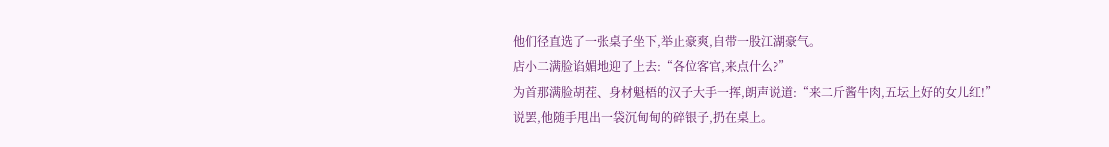他们径直选了一张桌子坐下,举止豪爽,自带一股江湖豪气。
店小二满脸谄媚地迎了上去:“各位客官,来点什么?”
为首那满脸胡茬、身材魁梧的汉子大手一挥,朗声说道:“来二斤酱牛肉,五坛上好的女儿红!”
说罢,他随手甩出一袋沉甸甸的碎银子,扔在桌上。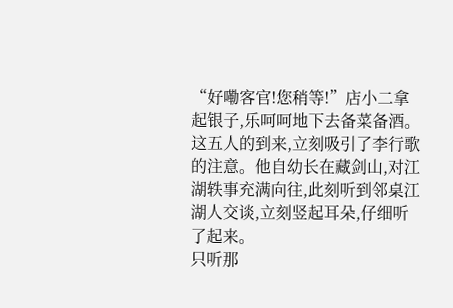“好嘞客官!您稍等!”店小二拿起银子,乐呵呵地下去备菜备酒。
这五人的到来,立刻吸引了李行歌的注意。他自幼长在藏剑山,对江湖轶事充满向往,此刻听到邻桌江湖人交谈,立刻竖起耳朵,仔细听了起来。
只听那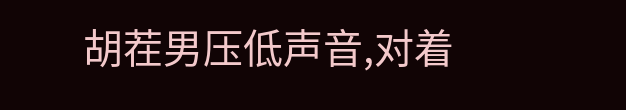胡茬男压低声音,对着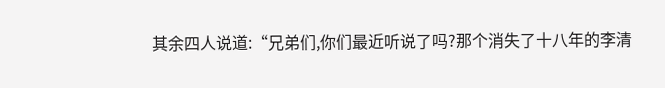其余四人说道:“兄弟们,你们最近听说了吗?那个消失了十八年的李清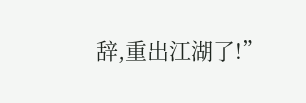辞,重出江湖了!”